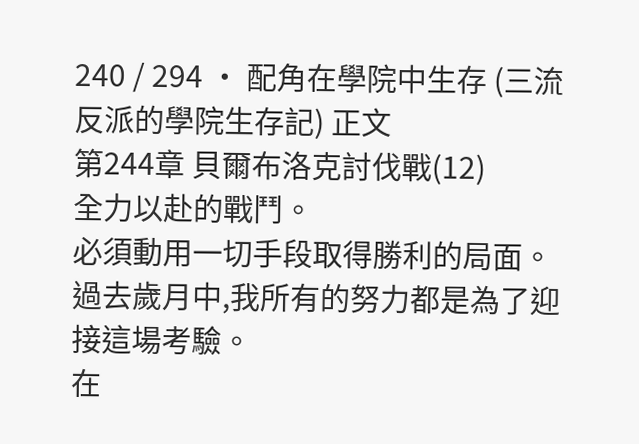240 / 294 · 配角在學院中生存 (三流反派的學院生存記) 正文
第244章 貝爾布洛克討伐戰(12)
全力以赴的戰鬥。
必須動用一切手段取得勝利的局面。
過去歲月中,我所有的努力都是為了迎接這場考驗。
在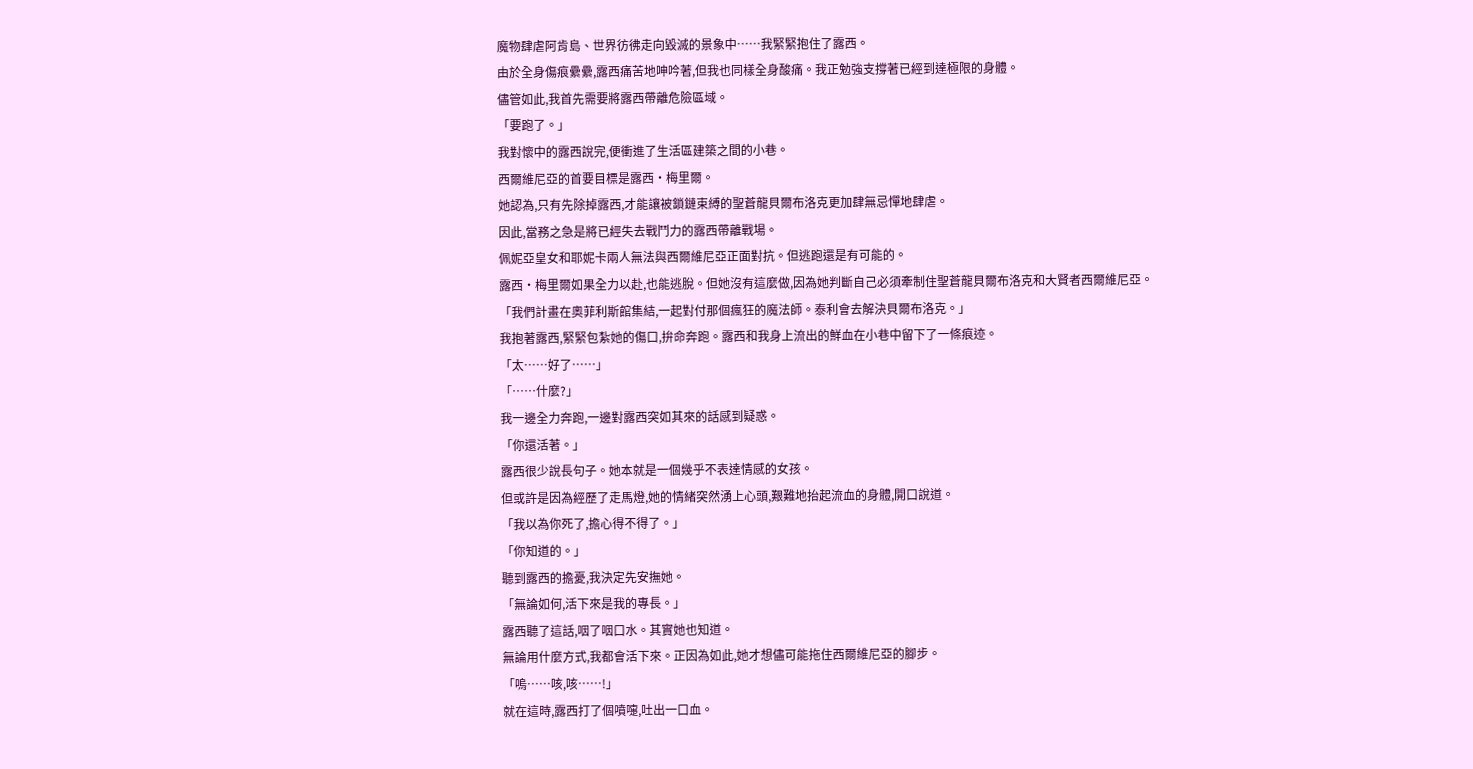魔物肆虐阿肯島、世界彷彿走向毀滅的景象中……我緊緊抱住了露西。
由於全身傷痕纍纍,露西痛苦地呻吟著,但我也同樣全身酸痛。我正勉強支撐著已經到達極限的身體。
儘管如此,我首先需要將露西帶離危險區域。
「要跑了。」
我對懷中的露西說完,便衝進了生活區建築之間的小巷。
西爾維尼亞的首要目標是露西·梅里爾。
她認為,只有先除掉露西,才能讓被鎖鏈束縛的聖蒼龍貝爾布洛克更加肆無忌憚地肆虐。
因此,當務之急是將已經失去戰鬥力的露西帶離戰場。
佩妮亞皇女和耶妮卡兩人無法與西爾維尼亞正面對抗。但逃跑還是有可能的。
露西·梅里爾如果全力以赴,也能逃脫。但她沒有這麼做,因為她判斷自己必須牽制住聖蒼龍貝爾布洛克和大賢者西爾維尼亞。
「我們計畫在奧菲利斯館集結,一起對付那個瘋狂的魔法師。泰利會去解決貝爾布洛克。」
我抱著露西,緊緊包紮她的傷口,拚命奔跑。露西和我身上流出的鮮血在小巷中留下了一條痕迹。
「太……好了……」
「……什麼?」
我一邊全力奔跑,一邊對露西突如其來的話感到疑惑。
「你還活著。」
露西很少說長句子。她本就是一個幾乎不表達情感的女孩。
但或許是因為經歷了走馬燈,她的情緒突然湧上心頭,艱難地抬起流血的身體,開口說道。
「我以為你死了,擔心得不得了。」
「你知道的。」
聽到露西的擔憂,我決定先安撫她。
「無論如何,活下來是我的專長。」
露西聽了這話,咽了咽口水。其實她也知道。
無論用什麼方式,我都會活下來。正因為如此,她才想儘可能拖住西爾維尼亞的腳步。
「嗚……咳,咳……!」
就在這時,露西打了個噴嚏,吐出一口血。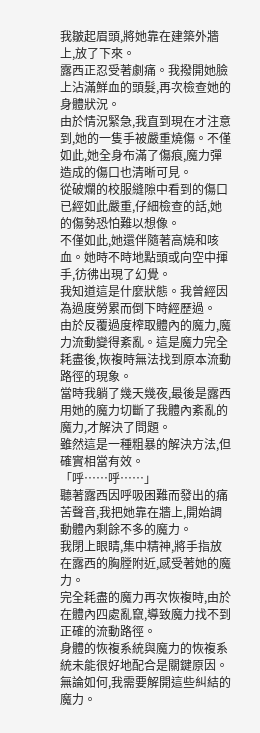我皺起眉頭,將她靠在建築外牆上,放了下來。
露西正忍受著劇痛。我撥開她臉上沾滿鮮血的頭髮,再次檢查她的身體狀況。
由於情況緊急,我直到現在才注意到,她的一隻手被嚴重燒傷。不僅如此,她全身布滿了傷痕,魔力彈造成的傷口也清晰可見。
從破爛的校服縫隙中看到的傷口已經如此嚴重,仔細檢查的話,她的傷勢恐怕難以想像。
不僅如此,她還伴隨著高燒和咳血。她時不時地點頭或向空中揮手,彷彿出現了幻覺。
我知道這是什麼狀態。我曾經因為過度勞累而倒下時經歷過。
由於反覆過度榨取體內的魔力,魔力流動變得紊亂。這是魔力完全耗盡後,恢複時無法找到原本流動路徑的現象。
當時我躺了幾天幾夜,最後是露西用她的魔力切斷了我體內紊亂的魔力,才解決了問題。
雖然這是一種粗暴的解決方法,但確實相當有效。
「呼……呼……」
聽著露西因呼吸困難而發出的痛苦聲音,我把她靠在牆上,開始調動體內剩餘不多的魔力。
我閉上眼睛,集中精神,將手指放在露西的胸膛附近,感受著她的魔力。
完全耗盡的魔力再次恢複時,由於在體內四處亂竄,導致魔力找不到正確的流動路徑。
身體的恢複系統與魔力的恢複系統未能很好地配合是關鍵原因。無論如何,我需要解開這些糾結的魔力。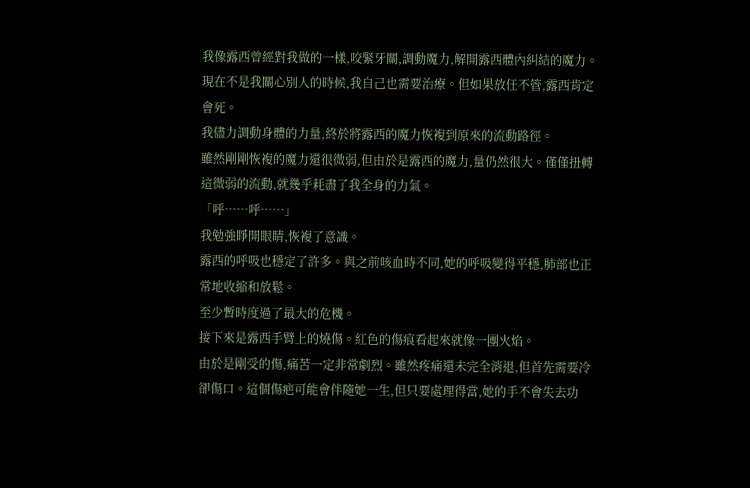我像露西曾經對我做的一樣,咬緊牙關,調動魔力,解開露西體內糾結的魔力。
現在不是我關心別人的時候,我自己也需要治療。但如果放任不管,露西肯定會死。
我儘力調動身體的力量,終於將露西的魔力恢複到原來的流動路徑。
雖然剛剛恢複的魔力還很微弱,但由於是露西的魔力,量仍然很大。僅僅扭轉這微弱的流動,就幾乎耗盡了我全身的力氣。
「呼……呼……」
我勉強睜開眼睛,恢複了意識。
露西的呼吸也穩定了許多。與之前咳血時不同,她的呼吸變得平穩,肺部也正常地收縮和放鬆。
至少暫時度過了最大的危機。
接下來是露西手臂上的燒傷。紅色的傷痕看起來就像一團火焰。
由於是剛受的傷,痛苦一定非常劇烈。雖然疼痛還未完全消退,但首先需要冷卻傷口。這個傷疤可能會伴隨她一生,但只要處理得當,她的手不會失去功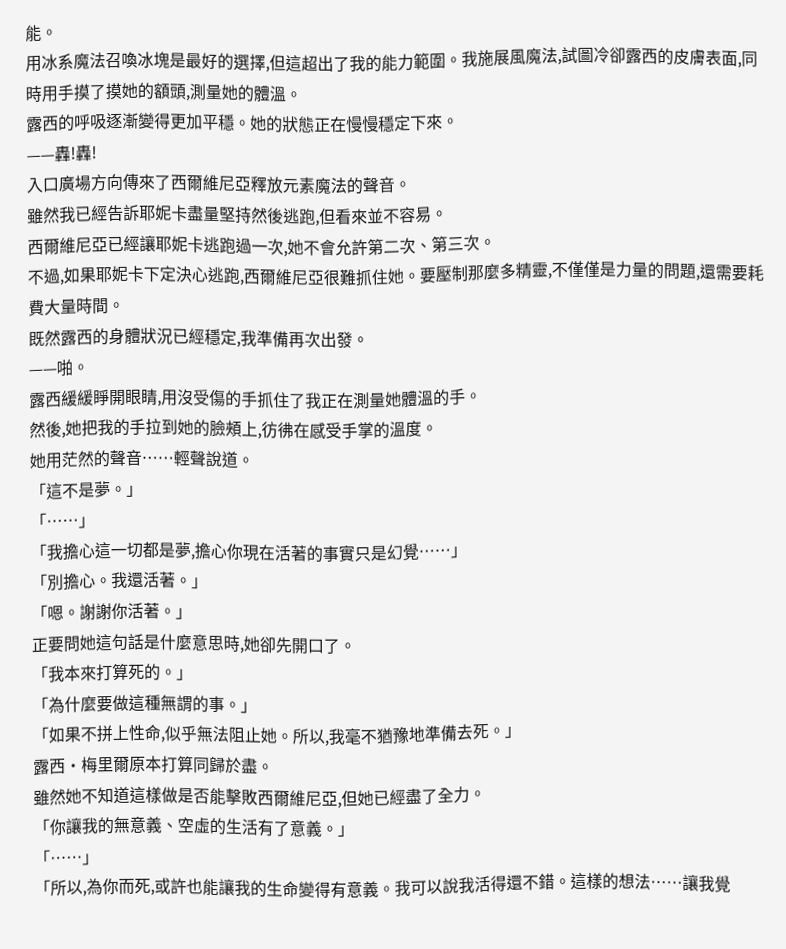能。
用冰系魔法召喚冰塊是最好的選擇,但這超出了我的能力範圍。我施展風魔法,試圖冷卻露西的皮膚表面,同時用手摸了摸她的額頭,測量她的體溫。
露西的呼吸逐漸變得更加平穩。她的狀態正在慢慢穩定下來。
——轟!轟!
入口廣場方向傳來了西爾維尼亞釋放元素魔法的聲音。
雖然我已經告訴耶妮卡盡量堅持然後逃跑,但看來並不容易。
西爾維尼亞已經讓耶妮卡逃跑過一次,她不會允許第二次、第三次。
不過,如果耶妮卡下定決心逃跑,西爾維尼亞很難抓住她。要壓制那麼多精靈,不僅僅是力量的問題,還需要耗費大量時間。
既然露西的身體狀況已經穩定,我準備再次出發。
——啪。
露西緩緩睜開眼睛,用沒受傷的手抓住了我正在測量她體溫的手。
然後,她把我的手拉到她的臉頰上,彷彿在感受手掌的溫度。
她用茫然的聲音……輕聲說道。
「這不是夢。」
「……」
「我擔心這一切都是夢,擔心你現在活著的事實只是幻覺……」
「別擔心。我還活著。」
「嗯。謝謝你活著。」
正要問她這句話是什麼意思時,她卻先開口了。
「我本來打算死的。」
「為什麼要做這種無謂的事。」
「如果不拼上性命,似乎無法阻止她。所以,我毫不猶豫地準備去死。」
露西·梅里爾原本打算同歸於盡。
雖然她不知道這樣做是否能擊敗西爾維尼亞,但她已經盡了全力。
「你讓我的無意義、空虛的生活有了意義。」
「……」
「所以,為你而死,或許也能讓我的生命變得有意義。我可以說我活得還不錯。這樣的想法……讓我覺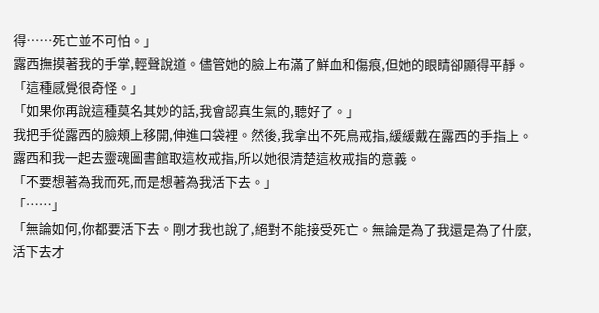得……死亡並不可怕。」
露西撫摸著我的手掌,輕聲說道。儘管她的臉上布滿了鮮血和傷痕,但她的眼睛卻顯得平靜。
「這種感覺很奇怪。」
「如果你再說這種莫名其妙的話,我會認真生氣的,聽好了。」
我把手從露西的臉頰上移開,伸進口袋裡。然後,我拿出不死鳥戒指,緩緩戴在露西的手指上。
露西和我一起去靈魂圖書館取這枚戒指,所以她很清楚這枚戒指的意義。
「不要想著為我而死,而是想著為我活下去。」
「……」
「無論如何,你都要活下去。剛才我也說了,絕對不能接受死亡。無論是為了我還是為了什麼,活下去才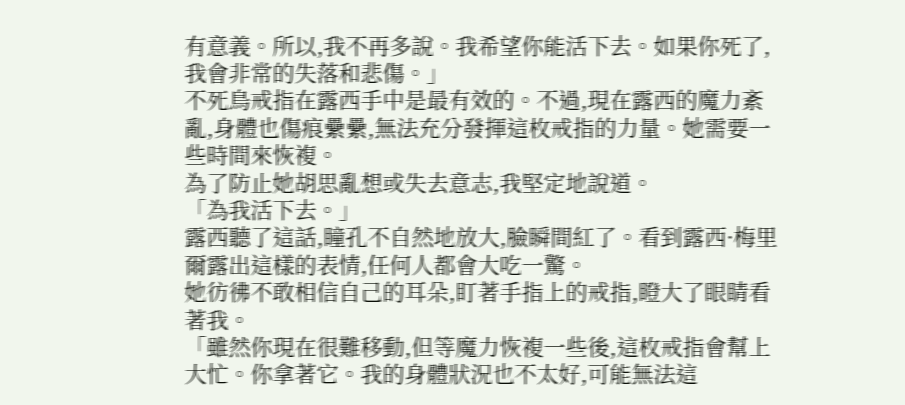有意義。所以,我不再多說。我希望你能活下去。如果你死了,我會非常的失落和悲傷。」
不死鳥戒指在露西手中是最有效的。不過,現在露西的魔力紊亂,身體也傷痕纍纍,無法充分發揮這枚戒指的力量。她需要一些時間來恢複。
為了防止她胡思亂想或失去意志,我堅定地說道。
「為我活下去。」
露西聽了這話,瞳孔不自然地放大,臉瞬間紅了。看到露西·梅里爾露出這樣的表情,任何人都會大吃一驚。
她彷彿不敢相信自己的耳朵,盯著手指上的戒指,瞪大了眼睛看著我。
「雖然你現在很難移動,但等魔力恢複一些後,這枚戒指會幫上大忙。你拿著它。我的身體狀況也不太好,可能無法這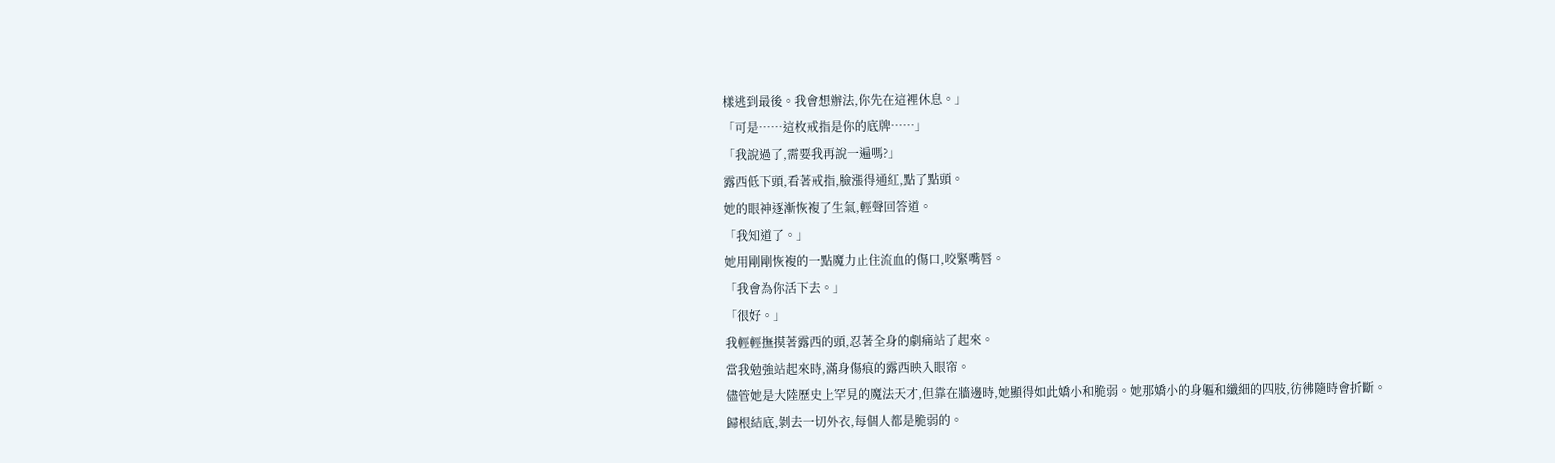樣逃到最後。我會想辦法,你先在這裡休息。」
「可是……這枚戒指是你的底牌……」
「我說過了,需要我再說一遍嗎?」
露西低下頭,看著戒指,臉漲得通紅,點了點頭。
她的眼神逐漸恢複了生氣,輕聲回答道。
「我知道了。」
她用剛剛恢複的一點魔力止住流血的傷口,咬緊嘴唇。
「我會為你活下去。」
「很好。」
我輕輕撫摸著露西的頭,忍著全身的劇痛站了起來。
當我勉強站起來時,滿身傷痕的露西映入眼帘。
儘管她是大陸歷史上罕見的魔法天才,但靠在牆邊時,她顯得如此嬌小和脆弱。她那嬌小的身軀和纖細的四肢,彷彿隨時會折斷。
歸根結底,剝去一切外衣,每個人都是脆弱的。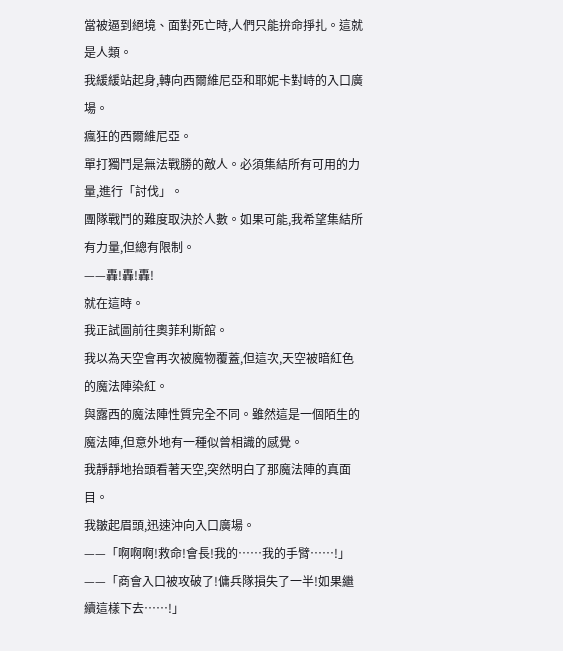當被逼到絕境、面對死亡時,人們只能拚命掙扎。這就是人類。
我緩緩站起身,轉向西爾維尼亞和耶妮卡對峙的入口廣場。
瘋狂的西爾維尼亞。
單打獨鬥是無法戰勝的敵人。必須集結所有可用的力量,進行「討伐」。
團隊戰鬥的難度取決於人數。如果可能,我希望集結所有力量,但總有限制。
——轟!轟!轟!
就在這時。
我正試圖前往奧菲利斯館。
我以為天空會再次被魔物覆蓋,但這次,天空被暗紅色的魔法陣染紅。
與露西的魔法陣性質完全不同。雖然這是一個陌生的魔法陣,但意外地有一種似曾相識的感覺。
我靜靜地抬頭看著天空,突然明白了那魔法陣的真面目。
我皺起眉頭,迅速沖向入口廣場。
——「啊啊啊!救命!會長!我的……我的手臂……!」
——「商會入口被攻破了!傭兵隊損失了一半!如果繼續這樣下去……!」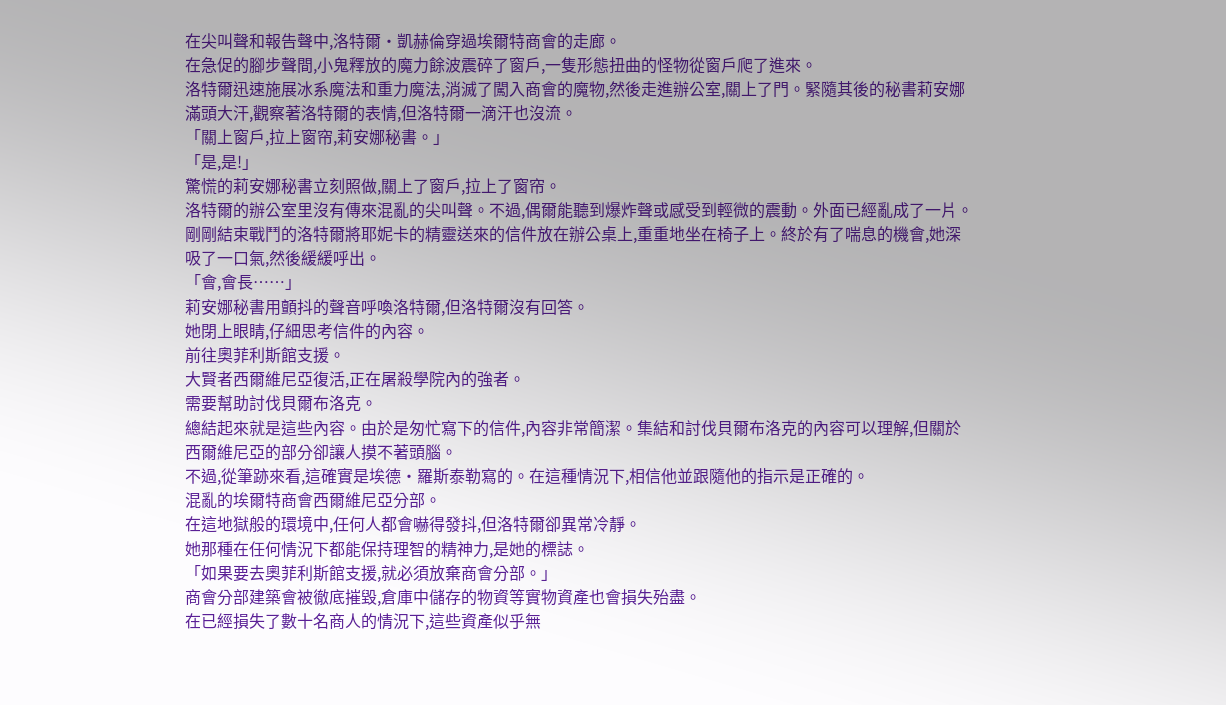在尖叫聲和報告聲中,洛特爾·凱赫倫穿過埃爾特商會的走廊。
在急促的腳步聲間,小鬼釋放的魔力餘波震碎了窗戶,一隻形態扭曲的怪物從窗戶爬了進來。
洛特爾迅速施展冰系魔法和重力魔法,消滅了闖入商會的魔物,然後走進辦公室,關上了門。緊隨其後的秘書莉安娜滿頭大汗,觀察著洛特爾的表情,但洛特爾一滴汗也沒流。
「關上窗戶,拉上窗帘,莉安娜秘書。」
「是,是!」
驚慌的莉安娜秘書立刻照做,關上了窗戶,拉上了窗帘。
洛特爾的辦公室里沒有傳來混亂的尖叫聲。不過,偶爾能聽到爆炸聲或感受到輕微的震動。外面已經亂成了一片。
剛剛結束戰鬥的洛特爾將耶妮卡的精靈送來的信件放在辦公桌上,重重地坐在椅子上。終於有了喘息的機會,她深吸了一口氣,然後緩緩呼出。
「會,會長……」
莉安娜秘書用顫抖的聲音呼喚洛特爾,但洛特爾沒有回答。
她閉上眼睛,仔細思考信件的內容。
前往奧菲利斯館支援。
大賢者西爾維尼亞復活,正在屠殺學院內的強者。
需要幫助討伐貝爾布洛克。
總結起來就是這些內容。由於是匆忙寫下的信件,內容非常簡潔。集結和討伐貝爾布洛克的內容可以理解,但關於西爾維尼亞的部分卻讓人摸不著頭腦。
不過,從筆跡來看,這確實是埃德·羅斯泰勒寫的。在這種情況下,相信他並跟隨他的指示是正確的。
混亂的埃爾特商會西爾維尼亞分部。
在這地獄般的環境中,任何人都會嚇得發抖,但洛特爾卻異常冷靜。
她那種在任何情況下都能保持理智的精神力,是她的標誌。
「如果要去奧菲利斯館支援,就必須放棄商會分部。」
商會分部建築會被徹底摧毀,倉庫中儲存的物資等實物資產也會損失殆盡。
在已經損失了數十名商人的情況下,這些資產似乎無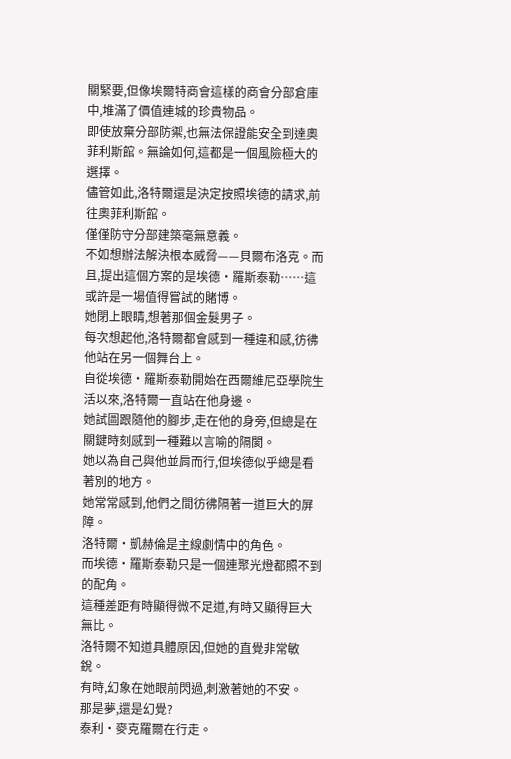關緊要,但像埃爾特商會這樣的商會分部倉庫中,堆滿了價值連城的珍貴物品。
即使放棄分部防禦,也無法保證能安全到達奧菲利斯館。無論如何,這都是一個風險極大的選擇。
儘管如此,洛特爾還是決定按照埃德的請求,前往奧菲利斯館。
僅僅防守分部建築毫無意義。
不如想辦法解決根本威脅——貝爾布洛克。而且,提出這個方案的是埃德·羅斯泰勒……這或許是一場值得嘗試的賭博。
她閉上眼睛,想著那個金髮男子。
每次想起他,洛特爾都會感到一種違和感,彷彿他站在另一個舞台上。
自從埃德·羅斯泰勒開始在西爾維尼亞學院生活以來,洛特爾一直站在他身邊。
她試圖跟隨他的腳步,走在他的身旁,但總是在關鍵時刻感到一種難以言喻的隔閡。
她以為自己與他並肩而行,但埃德似乎總是看著別的地方。
她常常感到,他們之間彷彿隔著一道巨大的屏障。
洛特爾·凱赫倫是主線劇情中的角色。
而埃德·羅斯泰勒只是一個連聚光燈都照不到的配角。
這種差距有時顯得微不足道,有時又顯得巨大無比。
洛特爾不知道具體原因,但她的直覺非常敏銳。
有時,幻象在她眼前閃過,刺激著她的不安。
那是夢,還是幻覺?
泰利·麥克羅爾在行走。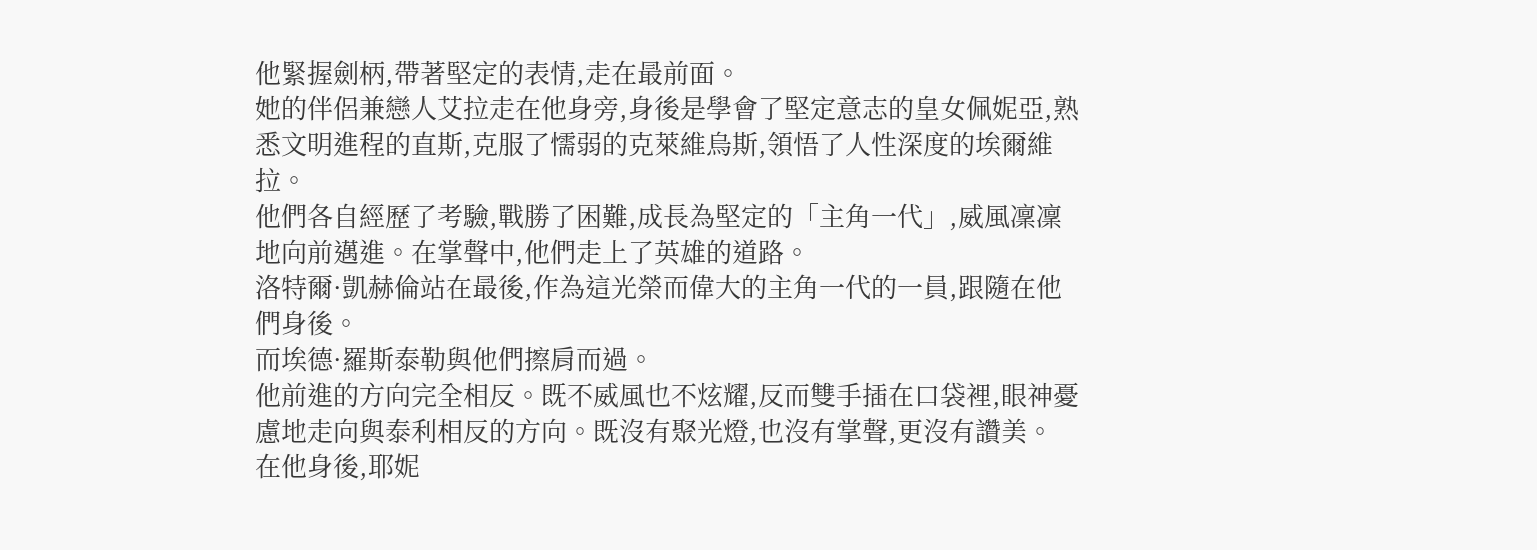他緊握劍柄,帶著堅定的表情,走在最前面。
她的伴侶兼戀人艾拉走在他身旁,身後是學會了堅定意志的皇女佩妮亞,熟悉文明進程的直斯,克服了懦弱的克萊維烏斯,領悟了人性深度的埃爾維拉。
他們各自經歷了考驗,戰勝了困難,成長為堅定的「主角一代」,威風凜凜地向前邁進。在掌聲中,他們走上了英雄的道路。
洛特爾·凱赫倫站在最後,作為這光榮而偉大的主角一代的一員,跟隨在他們身後。
而埃德·羅斯泰勒與他們擦肩而過。
他前進的方向完全相反。既不威風也不炫耀,反而雙手插在口袋裡,眼神憂慮地走向與泰利相反的方向。既沒有聚光燈,也沒有掌聲,更沒有讚美。
在他身後,耶妮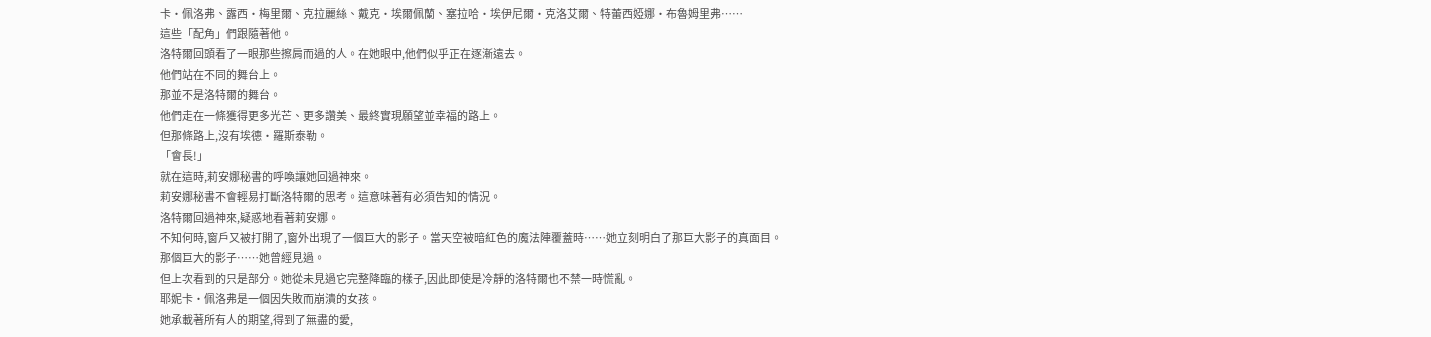卡·佩洛弗、露西·梅里爾、克拉麗絲、戴克·埃爾佩蘭、塞拉哈·埃伊尼爾·克洛艾爾、特蕾西婭娜·布魯姆里弗……
這些「配角」們跟隨著他。
洛特爾回頭看了一眼那些擦肩而過的人。在她眼中,他們似乎正在逐漸遠去。
他們站在不同的舞台上。
那並不是洛特爾的舞台。
他們走在一條獲得更多光芒、更多讚美、最終實現願望並幸福的路上。
但那條路上,沒有埃德·羅斯泰勒。
「會長!」
就在這時,莉安娜秘書的呼喚讓她回過神來。
莉安娜秘書不會輕易打斷洛特爾的思考。這意味著有必須告知的情況。
洛特爾回過神來,疑惑地看著莉安娜。
不知何時,窗戶又被打開了,窗外出現了一個巨大的影子。當天空被暗紅色的魔法陣覆蓋時……她立刻明白了那巨大影子的真面目。
那個巨大的影子……她曾經見過。
但上次看到的只是部分。她從未見過它完整降臨的樣子,因此即使是冷靜的洛特爾也不禁一時慌亂。
耶妮卡·佩洛弗是一個因失敗而崩潰的女孩。
她承載著所有人的期望,得到了無盡的愛,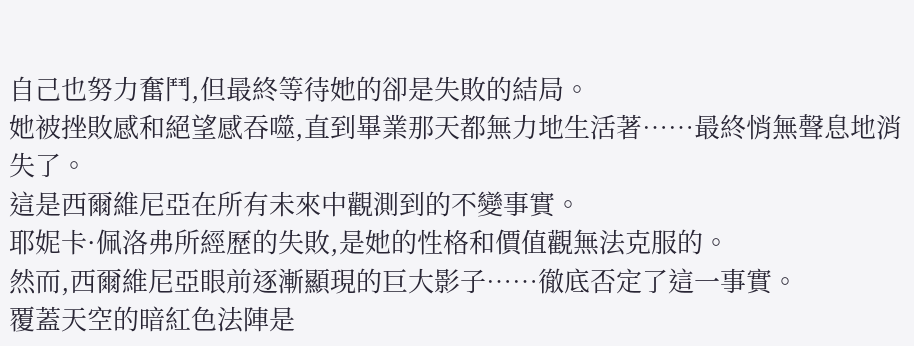自己也努力奮鬥,但最終等待她的卻是失敗的結局。
她被挫敗感和絕望感吞噬,直到畢業那天都無力地生活著……最終悄無聲息地消失了。
這是西爾維尼亞在所有未來中觀測到的不變事實。
耶妮卡·佩洛弗所經歷的失敗,是她的性格和價值觀無法克服的。
然而,西爾維尼亞眼前逐漸顯現的巨大影子……徹底否定了這一事實。
覆蓋天空的暗紅色法陣是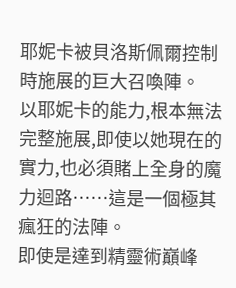耶妮卡被貝洛斯佩爾控制時施展的巨大召喚陣。
以耶妮卡的能力,根本無法完整施展,即使以她現在的實力,也必須賭上全身的魔力迴路……這是一個極其瘋狂的法陣。
即使是達到精靈術巔峰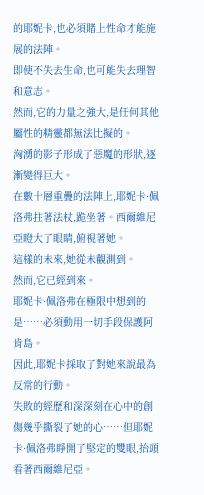的耶妮卡,也必須賭上性命才能施展的法陣。
即使不失去生命,也可能失去理智和意志。
然而,它的力量之強大,是任何其他屬性的精靈都無法比擬的。
洶湧的影子形成了惡魔的形狀,逐漸變得巨大。
在數十層重疊的法陣上,耶妮卡·佩洛弗拄著法杖,跪坐著。西爾維尼亞瞪大了眼睛,俯視著她。
這樣的未來,她從未觀測到。
然而,它已經到來。
耶妮卡·佩洛弗在極限中想到的是……必須動用一切手段保護阿肯島。
因此,耶妮卡採取了對她來說最為反常的行動。
失敗的經歷和深深刻在心中的創傷幾乎撕裂了她的心……但耶妮卡·佩洛弗睜開了堅定的雙眼,抬頭看著西爾維尼亞。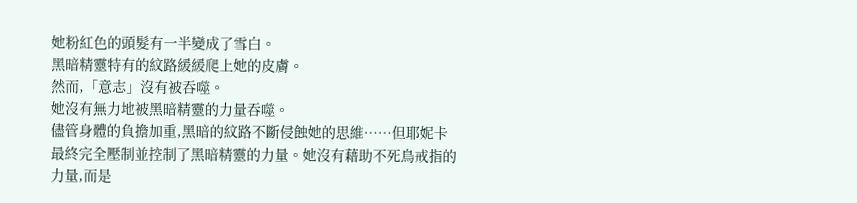她粉紅色的頭髮有一半變成了雪白。
黑暗精靈特有的紋路緩緩爬上她的皮膚。
然而,「意志」沒有被吞噬。
她沒有無力地被黑暗精靈的力量吞噬。
儘管身體的負擔加重,黑暗的紋路不斷侵蝕她的思維……但耶妮卡最終完全壓制並控制了黑暗精靈的力量。她沒有藉助不死鳥戒指的力量,而是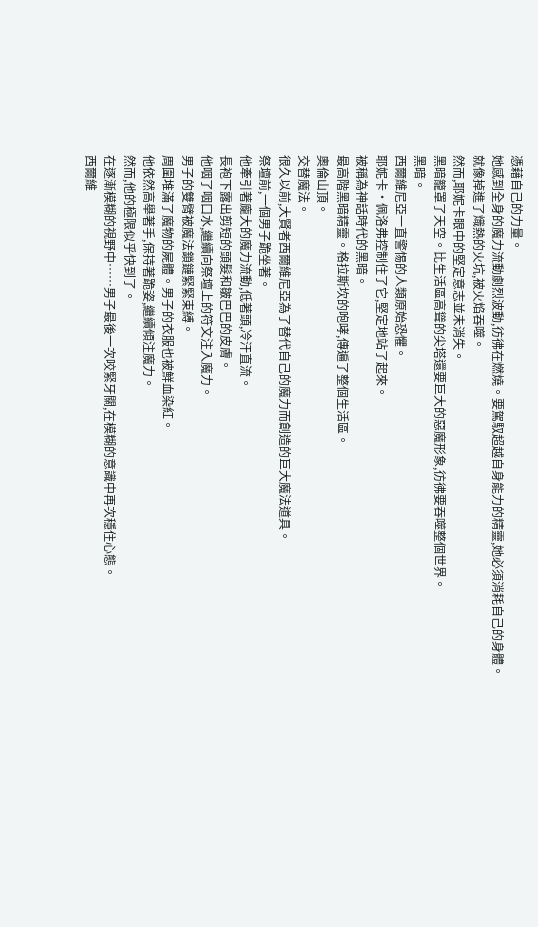憑藉自己的力量。
她感到全身的魔力流動劇烈波動,彷彿在燃燒。要駕馭超越自身能力的精靈,她必須消耗自己的身體。就像掉進了熾熱的火坑,被火焰吞噬。
然而,耶妮卡眼中的堅定意志並未消失。
黑暗籠罩了天空。比生活區高聳的尖塔還要巨大的惡魔形象,彷彿要吞噬整個世界。
黑暗。
西爾維尼亞一直警惕的人類原始恐懼。
耶妮卡·佩洛弗控制住了它,堅定地站了起來。
被稱為神話時代的黑暗。
最高階黑暗精靈。格拉斯坎的咆哮,傳遍了整個生活區。
奧倫山頂。
交替魔法。
很久以前,大賢者西爾維尼亞為了替代自己的魔力而創造的巨大魔法道具。
祭壇前,一個男子跪坐著。
他牽引著龐大的魔力流動,低著頭,冷汗直流。
長袍下露出剪短的頭髮和皺巴巴的皮膚。
他咽了咽口水,繼續向祭壇上的符文注入魔力。
男子的雙臂被魔法鎖鏈緊緊束縛。
周圍堆滿了魔物的屍體。男子的衣服也被鮮血染紅。
他依然高舉著手,保持著跪姿,繼續傾注魔力。
然而,他的極限似乎快到了。
在逐漸模糊的視野中……男子最後一次咬緊牙關,在模糊的意識中再次穩住心態。
西爾維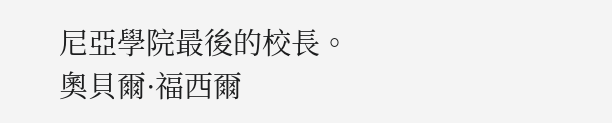尼亞學院最後的校長。
奧貝爾·福西爾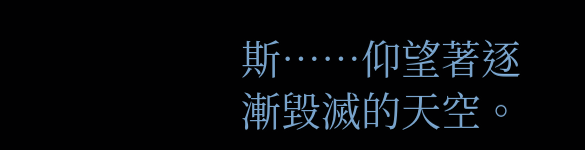斯……仰望著逐漸毀滅的天空。